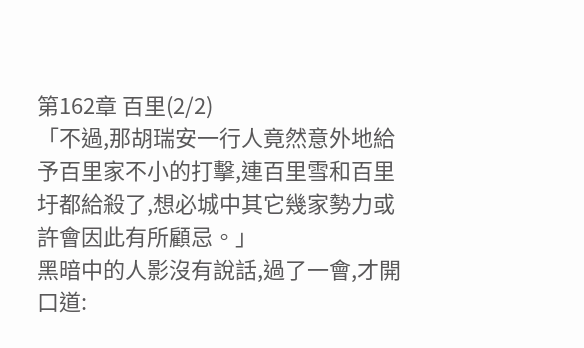第162章 百里(2/2)
「不過,那胡瑞安一行人竟然意外地給予百里家不小的打擊,連百里雪和百里圩都給殺了,想必城中其它幾家勢力或許會因此有所顧忌。」
黑暗中的人影沒有說話,過了一會,才開口道: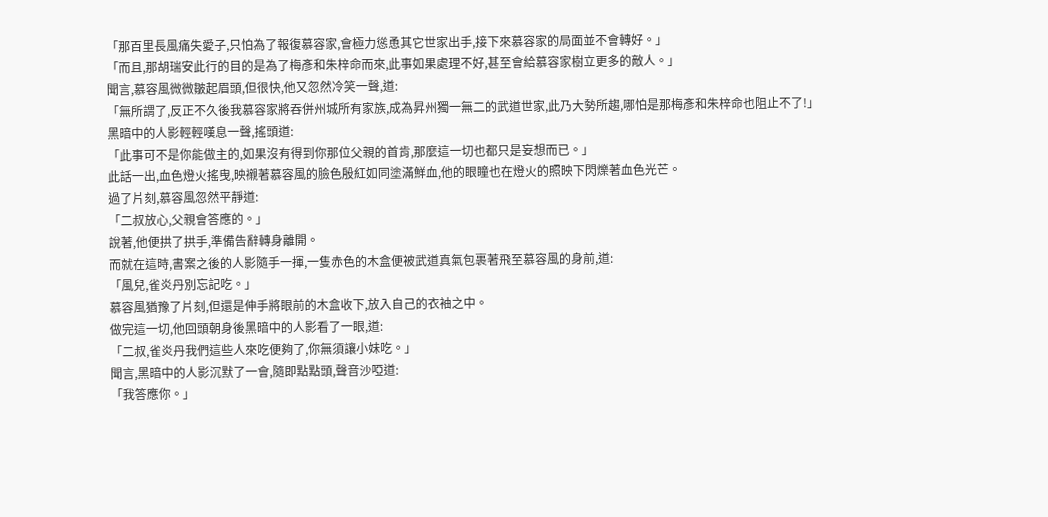「那百里長風痛失愛子,只怕為了報復慕容家,會極力慫恿其它世家出手,接下來慕容家的局面並不會轉好。」
「而且,那胡瑞安此行的目的是為了梅彥和朱梓命而來,此事如果處理不好,甚至會給慕容家樹立更多的敵人。」
聞言,慕容風微微皺起眉頭,但很快,他又忽然冷笑一聲,道:
「無所謂了,反正不久後我慕容家將吞併州城所有家族,成為昇州獨一無二的武道世家,此乃大勢所趨,哪怕是那梅彥和朱梓命也阻止不了!」
黑暗中的人影輕輕嘆息一聲,搖頭道:
「此事可不是你能做主的,如果沒有得到你那位父親的首肯,那麼這一切也都只是妄想而已。」
此話一出,血色燈火搖曳,映襯著慕容風的臉色殷紅如同塗滿鮮血,他的眼瞳也在燈火的照映下閃爍著血色光芒。
過了片刻,慕容風忽然平靜道:
「二叔放心,父親會答應的。」
說著,他便拱了拱手,準備告辭轉身離開。
而就在這時,書案之後的人影隨手一揮,一隻赤色的木盒便被武道真氣包裹著飛至慕容風的身前,道:
「風兒,雀炎丹別忘記吃。」
慕容風猶豫了片刻,但還是伸手將眼前的木盒收下,放入自己的衣袖之中。
做完這一切,他回頭朝身後黑暗中的人影看了一眼,道:
「二叔,雀炎丹我們這些人來吃便夠了,你無須讓小妹吃。」
聞言,黑暗中的人影沉默了一會,隨即點點頭,聲音沙啞道:
「我答應你。」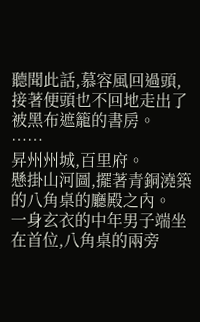聽聞此話,慕容風回過頭,接著便頭也不回地走出了被黑布遮籠的書房。
……
昇州州城,百里府。
懸掛山河圖,擺著青銅澆築的八角桌的廳殿之內。
一身玄衣的中年男子端坐在首位,八角桌的兩旁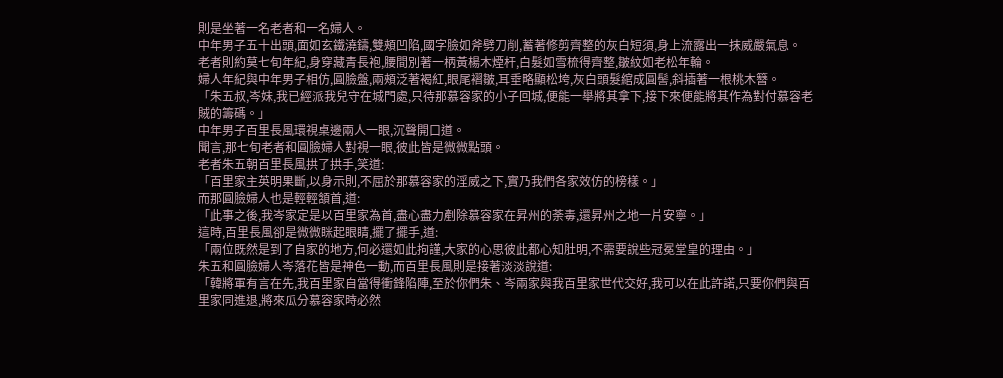則是坐著一名老者和一名婦人。
中年男子五十出頭,面如玄鐵澆鑄,雙頰凹陷,國字臉如斧劈刀削,蓄著修剪齊整的灰白短須,身上流露出一抹威嚴氣息。
老者則約莫七旬年紀,身穿藏青長袍,腰間別著一柄黃楊木煙杆,白髮如雪梳得齊整,皺紋如老松年輪。
婦人年紀與中年男子相仿,圓臉盤,兩頰泛著褐紅,眼尾褶皺,耳垂略顯松垮,灰白頭髮綰成圓髻,斜插著一根桃木簪。
「朱五叔,岑妹,我已經派我兒守在城門處,只待那慕容家的小子回城,便能一舉將其拿下,接下來便能將其作為對付慕容老賊的籌碼。」
中年男子百里長風環視桌邊兩人一眼,沉聲開口道。
聞言,那七旬老者和圓臉婦人對視一眼,彼此皆是微微點頭。
老者朱五朝百里長風拱了拱手,笑道:
「百里家主英明果斷,以身示則,不屈於那慕容家的淫威之下,實乃我們各家效仿的榜樣。」
而那圓臉婦人也是輕輕頷首,道:
「此事之後,我岑家定是以百里家為首,盡心盡力剷除慕容家在昇州的荼毒,還昇州之地一片安寧。」
這時,百里長風卻是微微眯起眼睛,擺了擺手,道:
「兩位既然是到了自家的地方,何必還如此拘謹,大家的心思彼此都心知肚明,不需要說些冠冕堂皇的理由。」
朱五和圓臉婦人岑落花皆是神色一動,而百里長風則是接著淡淡說道:
「韓將軍有言在先,我百里家自當得衝鋒陷陣,至於你們朱、岑兩家與我百里家世代交好,我可以在此許諾,只要你們與百里家同進退,將來瓜分慕容家時必然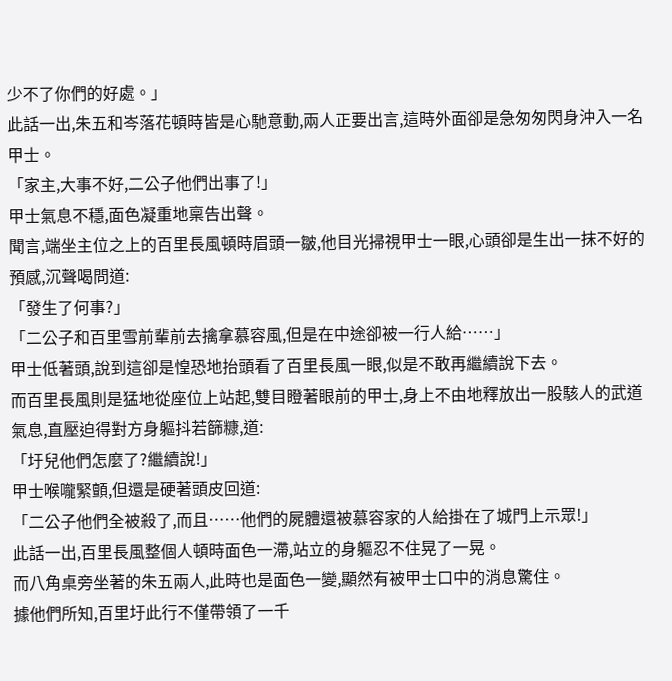少不了你們的好處。」
此話一出,朱五和岑落花頓時皆是心馳意動,兩人正要出言,這時外面卻是急匆匆閃身沖入一名甲士。
「家主,大事不好,二公子他們出事了!」
甲士氣息不穩,面色凝重地稟告出聲。
聞言,端坐主位之上的百里長風頓時眉頭一皺,他目光掃視甲士一眼,心頭卻是生出一抹不好的預感,沉聲喝問道:
「發生了何事?」
「二公子和百里雪前輩前去擒拿慕容風,但是在中途卻被一行人給……」
甲士低著頭,說到這卻是惶恐地抬頭看了百里長風一眼,似是不敢再繼續說下去。
而百里長風則是猛地從座位上站起,雙目瞪著眼前的甲士,身上不由地釋放出一股駭人的武道氣息,直壓迫得對方身軀抖若篩糠,道:
「圩兒他們怎麼了?繼續說!」
甲士喉嚨緊顫,但還是硬著頭皮回道:
「二公子他們全被殺了,而且……他們的屍體還被慕容家的人給掛在了城門上示眾!」
此話一出,百里長風整個人頓時面色一滯,站立的身軀忍不住晃了一晃。
而八角桌旁坐著的朱五兩人,此時也是面色一變,顯然有被甲士口中的消息驚住。
據他們所知,百里圩此行不僅帶領了一千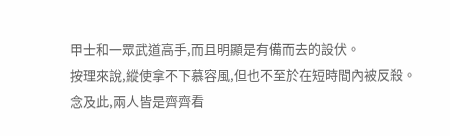甲士和一眾武道高手,而且明顯是有備而去的設伏。
按理來說,縱使拿不下慕容風,但也不至於在短時間內被反殺。
念及此,兩人皆是齊齊看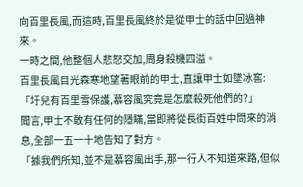向百里長風,而這時,百里長風終於是從甲士的話中回過神來。
一時之間,他整個人悲怒交加,周身殺機四溢。
百里長風目光森寒地望著眼前的甲士,直讓甲士如墜冰窖:
「圩兒有百里雪保護,慕容風究竟是怎麼殺死他們的?」
聞言,甲士不敢有任何的隱瞞,當即將從長街百姓中問來的消息,全部一五一十地告知了對方。
「據我們所知,並不是慕容風出手,那一行人不知道來路,但似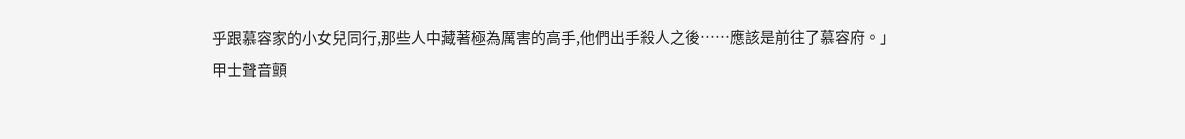乎跟慕容家的小女兒同行,那些人中藏著極為厲害的高手,他們出手殺人之後……應該是前往了慕容府。」
甲士聲音顫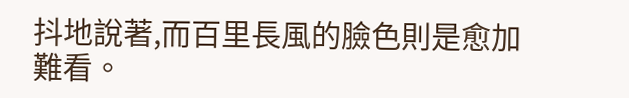抖地說著,而百里長風的臉色則是愈加難看。